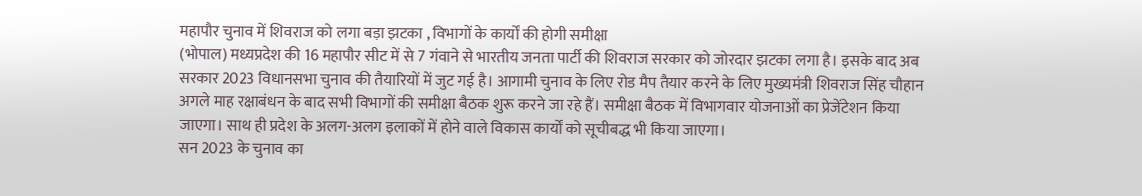महापौर चुनाव में शिवराज को लगा बड़ा झटका , विभागों के कार्यों की होगी समीक्षा
(भोपाल) मध्यप्रदेश की 16 महापौर सीट में से 7 गंवाने से भारतीय जनता पार्टी की शिवराज सरकार को जोरदार झटका लगा है। इसके बाद अब सरकार 2023 विधानसभा चुनाव की तैयारियों में जुट गई है। आगामी चुनाव के लिए रोड मैप तैयार करने के लिए मुख्यमंत्री शिवराज सिंह चौहान अगले माह रक्षाबंधन के बाद सभी विभागों की समीक्षा बैठक शुरू करने जा रहे हैं। समीक्षा बैठक में विभागवार योजनाओं का प्रेजेंटेशन किया जाएगा। साथ ही प्रदेश के अलग-अलग इलाकों में होने वाले विकास कार्यों को सूचीबद्ध भी किया जाएगा।
सन 2023 के चुनाव का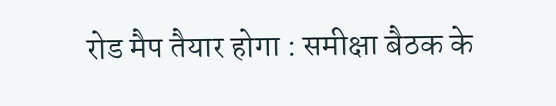रोड मैप तैयार होगा : समीक्षा बैठक के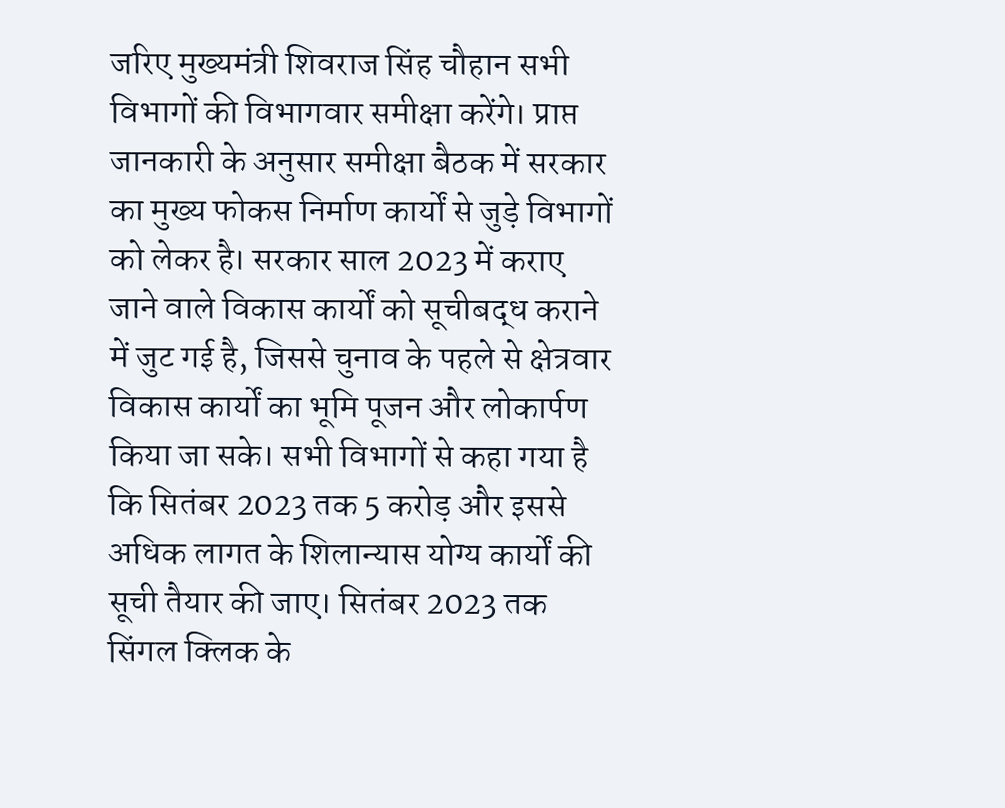जरिए मुख्यमंत्री शिवराज सिंह चौहान सभी विभागों की विभागवार समीक्षा करेंगे। प्राप्त जानकारी के अनुसार समीक्षा बैठक में सरकार का मुख्य फोकस निर्माण कार्यों से जुड़े विभागों को लेकर है। सरकार साल 2023 में कराए जाने वाले विकास कार्यों को सूचीबद्ध कराने में जुट गई है, जिससे चुनाव के पहले से क्षेत्रवार विकास कार्यों का भूमि पूजन और लोकार्पण किया जा सके। सभी विभागों से कहा गया है कि सितंबर 2023 तक 5 करोड़ और इससे अधिक लागत के शिलान्यास योग्य कार्यों की सूची तैयार की जाए। सितंबर 2023 तक सिंगल क्लिक के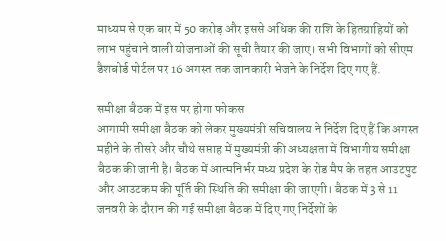माध्यम से एक बार में 50 करोड़ और इससे अधिक की राशि के हितग्राहियों को लाभ पहुंचाने वाली योजनाओं की सूची तैयार की जाए। सभी विभागों को सीएम डैशबोर्ड पोर्टल पर 16 अगस्त तक जानकारी भेजने के निर्देश दिए गए हैं.

समीक्षा बैठक में इस पर होगा फोकस
आगामी समीक्षा बैठक को लेकर मुख्यमंत्री सचिवालय ने निर्देश दिए हैं कि अगस्त महीने के तीसरे और चौथे सप्ताह में मुख्यमंत्री की अध्यक्षता में विभागीय समीक्षा बैठक की जानी है। बैठक में आत्मनिर्भर मध्य प्रदेश के रोड मैप के तहत आउटपुट और आउटकम की पूर्ति की स्थिति की समीक्षा की जाएगी। बैठक में 3 से 11 जनवरी के दौरान की गई समीक्षा बैठक में दिए गए निर्देशों के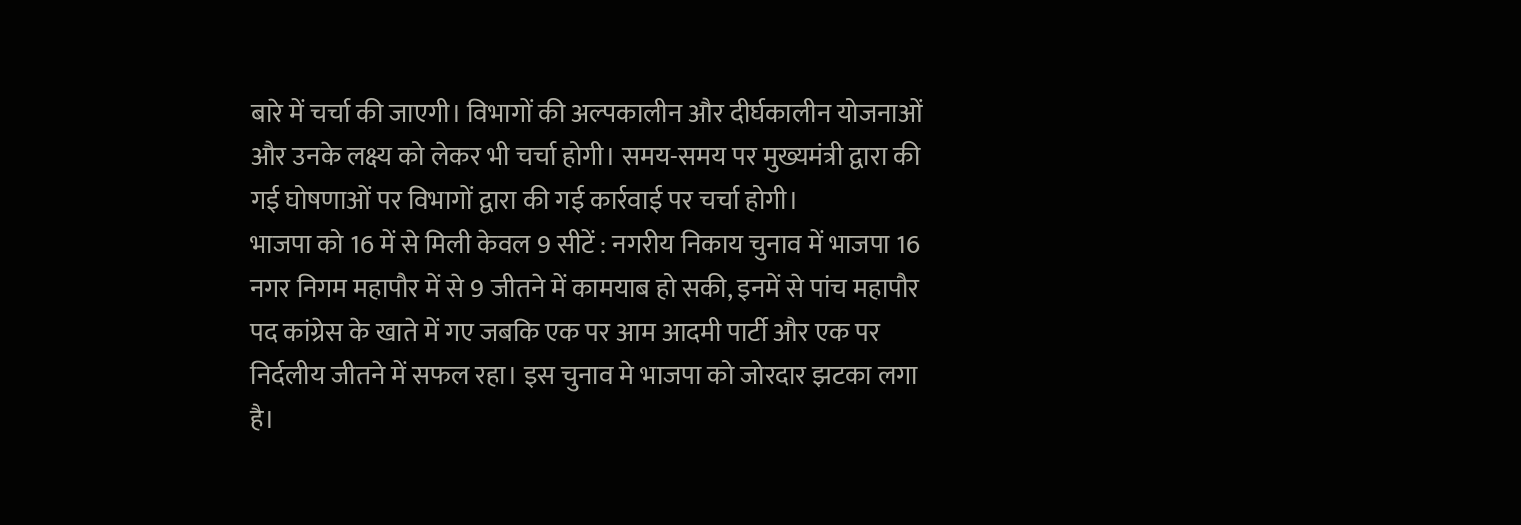बारे में चर्चा की जाएगी। विभागों की अल्पकालीन और दीर्घकालीन योजनाओं और उनके लक्ष्य को लेकर भी चर्चा होगी। समय-समय पर मुख्यमंत्री द्वारा की गई घोषणाओं पर विभागों द्वारा की गई कार्रवाई पर चर्चा होगी।
भाजपा को 16 में से मिली केवल 9 सीटें : नगरीय निकाय चुनाव में भाजपा 16 नगर निगम महापौर में से 9 जीतने में कामयाब हो सकी, इनमें से पांच महापौर पद कांग्रेस के खाते में गए जबकि एक पर आम आदमी पार्टी और एक पर निर्दलीय जीतने में सफल रहा। इस चुनाव मे भाजपा को जोरदार झटका लगा है।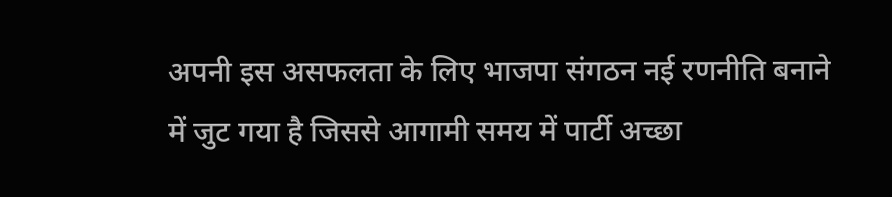अपनी इस असफलता के लिए भाजपा संगठन नई रणनीति बनाने में जुट गया है जिससे आगामी समय में पार्टी अच्छा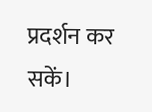प्रदर्शन कर सकें।